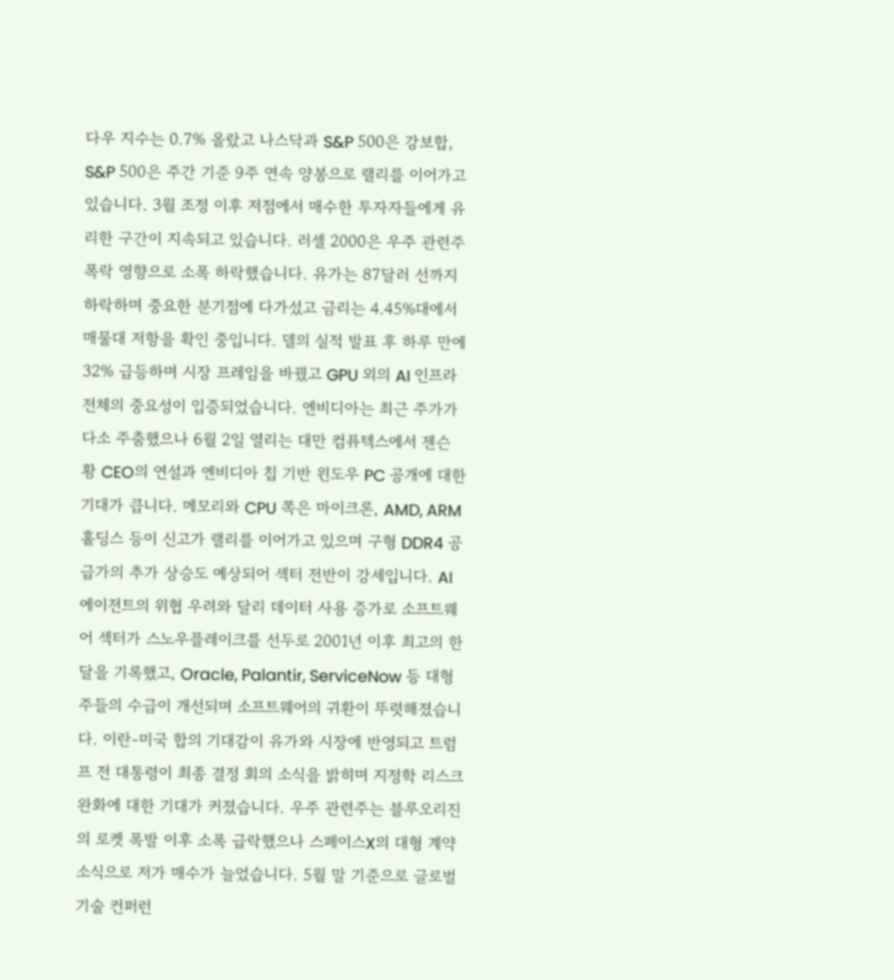다우 지수는 0.7% 올랐고 나스닥과 S&P 500은 강보합, S&P 500은 주간 기준 9주 연속 양봉으로 랠리를 이어가고 있습니다. 3월 조정 이후 저점에서 매수한 투자자들에게 유리한 구간이 지속되고 있습니다. 러셀 2000은 우주 관련주 폭락 영향으로 소폭 하락했습니다. 유가는 87달러 선까지 하락하며 중요한 분기점에 다가섰고 금리는 4.45%대에서 매물대 저항을 확인 중입니다. 델의 실적 발표 후 하루 만에 32% 급등하며 시장 프레임을 바꿨고 GPU 외의 AI 인프라 전체의 중요성이 입증되었습니다. 엔비디아는 최근 주가가 다소 주춤했으나 6월 2일 열리는 대만 컴퓨텍스에서 젠슨 황 CEO의 연설과 엔비디아 칩 기반 윈도우 PC 공개에 대한 기대가 큽니다. 메모리와 CPU 쪽은 마이크론, AMD, ARM 홀딩스 등이 신고가 랠리를 이어가고 있으며 구형 DDR4 공급가의 추가 상승도 예상되어 섹터 전반이 강세입니다. AI 에이전트의 위협 우려와 달리 데이터 사용 증가로 소프트웨어 섹터가 스노우플레이크를 선두로 2001년 이후 최고의 한 달을 기록했고, Oracle, Palantir, ServiceNow 등 대형주들의 수급이 개선되며 소프트웨어의 귀환이 뚜렷해졌습니다. 이란-미국 합의 기대감이 유가와 시장에 반영되고 트럼프 전 대통령이 최종 결정 회의 소식을 밝히며 지정학 리스크 완화에 대한 기대가 커졌습니다. 우주 관련주는 블루오리진의 로켓 폭발 이후 소폭 급락했으나 스페이스X의 대형 계약 소식으로 저가 매수가 늘었습니다. 5월 말 기준으로 글로벌 기술 컨퍼런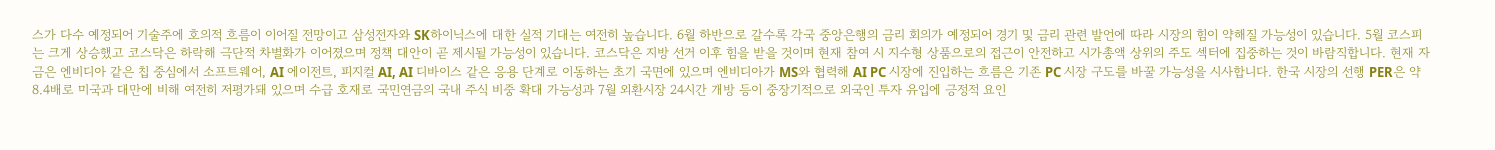스가 다수 예정되어 기술주에 호의적 흐름이 이어질 전망이고 삼성전자와 SK하이닉스에 대한 실적 기대는 여전히 높습니다. 6월 하반으로 갈수록 각국 중앙은행의 금리 회의가 예정되어 경기 및 금리 관련 발언에 따라 시장의 힘이 약해질 가능성이 있습니다. 5월 코스피는 크게 상승했고 코스닥은 하락해 극단적 차별화가 이어졌으며 정책 대안이 곧 제시될 가능성이 있습니다. 코스닥은 지방 선거 이후 힘을 받을 것이며 현재 참여 시 지수형 상품으로의 접근이 안전하고 시가총액 상위의 주도 섹터에 집중하는 것이 바람직합니다. 현재 자금은 엔비디아 같은 칩 중심에서 소프트웨어, AI 에이전트, 피지컬 AI, AI 디바이스 같은 응용 단계로 이동하는 초기 국면에 있으며 엔비디아가 MS와 협력해 AI PC 시장에 진입하는 흐름은 기존 PC 시장 구도를 바꿀 가능성을 시사합니다. 한국 시장의 선행 PER은 약 8.4배로 미국과 대만에 비해 여전히 저평가돼 있으며 수급 호재로 국민연금의 국내 주식 비중 확대 가능성과 7월 외환시장 24시간 개방 등이 중장기적으로 외국인 투자 유입에 긍정적 요인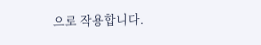으로 작용합니다.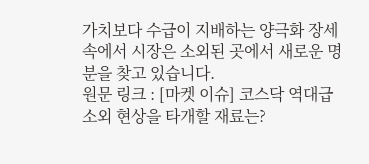가치보다 수급이 지배하는 양극화 장세 속에서 시장은 소외된 곳에서 새로운 명분을 찾고 있습니다.
원문 링크 : [마켓 이슈] 코스닥 역대급 소외 현상을 타개할 재료는?